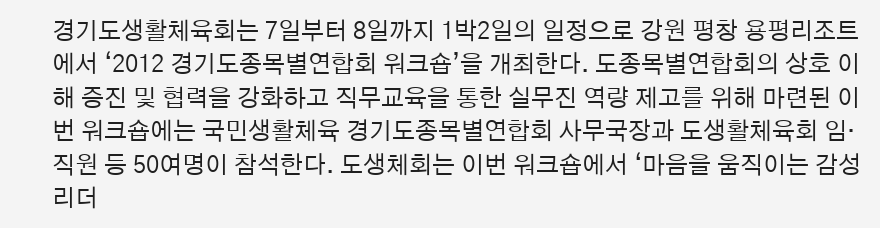경기도생활체육회는 7일부터 8일까지 1박2일의 일정으로 강원 평창 용평리조트에서 ‘2012 경기도종목별연합회 워크숍’을 개최한다. 도종목별연합회의 상호 이해 증진 및 협력을 강화하고 직무교육을 통한 실무진 역량 제고를 위해 마련된 이번 워크숍에는 국민생활체육 경기도종목별연합회 사무국장과 도생활체육회 임·직원 등 50여명이 참석한다. 도생체회는 이번 워크숍에서 ‘마음을 움직이는 감성 리더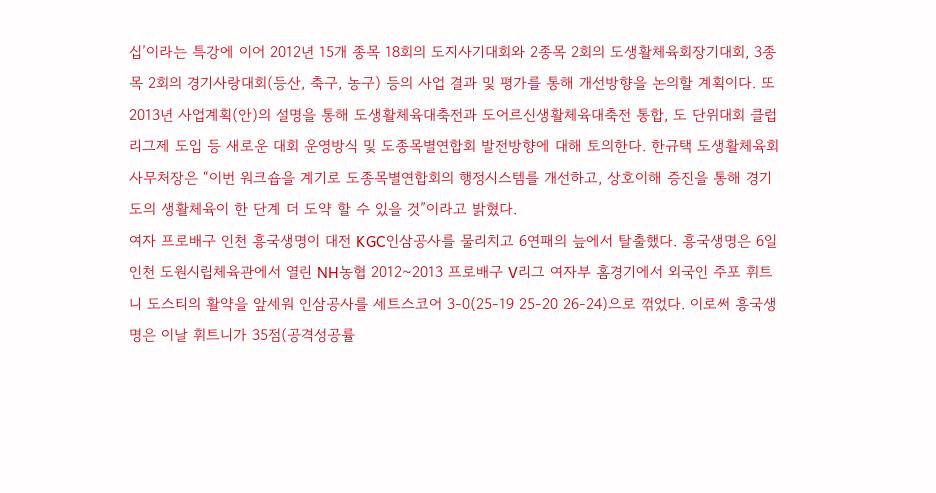십’이라는 특강에 이어 2012년 15개 종목 18회의 도지사기대회와 2종목 2회의 도생활체육회장기대회, 3종목 2회의 경기사랑대회(등산, 축구, 농구) 등의 사업 결과 및 평가를 통해 개선방향을 논의할 계획이다. 또 2013년 사업계획(안)의 설명을 통해 도생활체육대축전과 도어르신생활체육대축전 통합, 도 단위대회 클럽리그제 도입 등 새로운 대회 운영방식 및 도종목별연합회 발전방향에 대해 토의한다. 한규택 도생활체육회 사무처장은 “이번 워크숍을 계기로 도종목별연합회의 행정시스템를 개선하고, 상호이해 증진을 통해 경기도의 생활체육이 한 단계 더 도약 할 수 있을 것”이라고 밝혔다.
여자 프로배구 인천 흥국생명이 대전 KGC인삼공사를 물리치고 6연패의 늪에서 탈출했다. 흥국생명은 6일 인천 도원시립체육관에서 열린 NH농협 2012~2013 프로배구 V리그 여자부 홈경기에서 외국인 주포 휘트니 도스티의 활약을 앞세워 인삼공사를 세트스코어 3-0(25-19 25-20 26-24)으로 꺾었다. 이로써 흥국생명은 이날 휘트니가 35점(공격성공률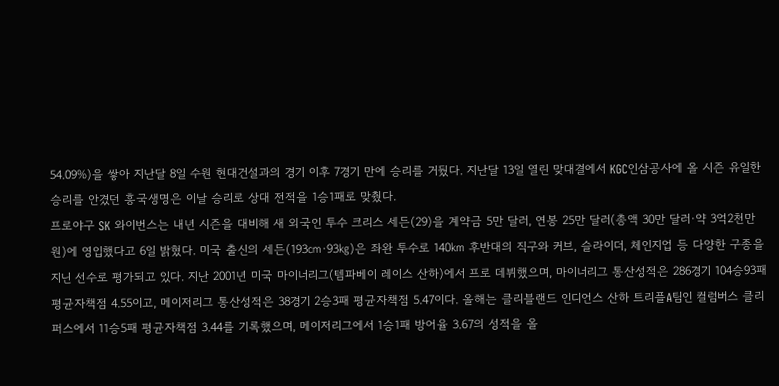54.09%)을 쌓아 지난달 8일 수원 현대건설과의 경기 이후 7경기 만에 승리를 거뒀다. 지난달 13일 열린 맞대결에서 KGC인삼공사에 올 시즌 유일한 승리를 안겼던 흥국생명은 이날 승리로 상대 전적을 1승1패로 맞췄다.
프로야구 SK 와이번스는 내년 시즌을 대비해 새 외국인 투수 크리스 세든(29)을 계약금 5만 달러, 연봉 25만 달러(총액 30만 달러·약 3억2천만원)에 영입했다고 6일 밝혔다. 미국 출신의 세든(193㎝·93㎏)은 좌완 투수로 140㎞ 후반대의 직구와 커브, 슬라이더, 체인지업 등 다양한 구종을 지닌 선수로 평가되고 있다. 지난 2001년 미국 마이너리그(템파베이 레이스 산하)에서 프로 데뷔했으며, 마이너리그 통산성적은 286경기 104승93패 평균자책점 4.55이고, 메이저리그 통산성적은 38경기 2승3패 평균자책점 5.47이다. 올해는 클리블랜드 인디언스 산하 트리플A팀인 컬럼버스 클리퍼스에서 11승5패 평균자책점 3.44를 기록했으며, 메이저리그에서 1승1패 방어율 3.67의 성적을 올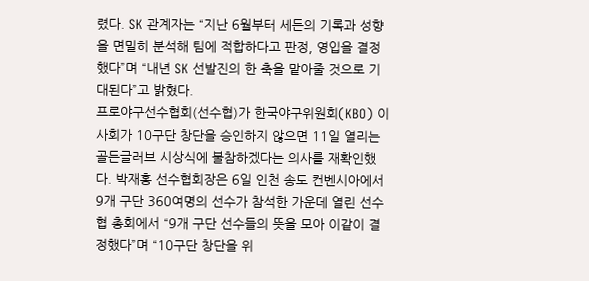렸다. SK 관계자는 “지난 6월부터 세든의 기록과 성향을 면밀히 분석해 팀에 적합하다고 판정, 영입을 결정했다”며 “내년 SK 선발진의 한 축을 맡아줄 것으로 기대된다”고 밝혔다.
프로야구선수협회(선수협)가 한국야구위원회(KBO) 이사회가 10구단 창단을 승인하지 않으면 11일 열리는 골든글러브 시상식에 불참하겠다는 의사를 재확인했다. 박재홍 선수협회장은 6일 인천 송도 컨벤시아에서 9개 구단 360여명의 선수가 참석한 가운데 열린 선수협 총회에서 “9개 구단 선수들의 뜻을 모아 이같이 결정했다”며 “10구단 창단을 위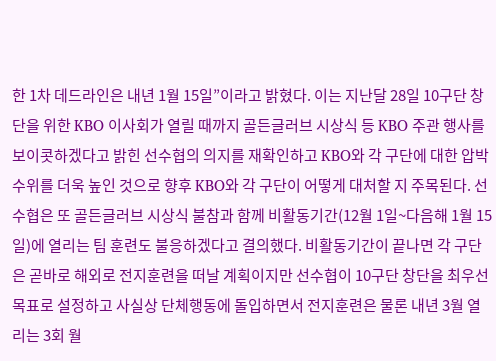한 1차 데드라인은 내년 1월 15일”이라고 밝혔다. 이는 지난달 28일 10구단 창단을 위한 KBO 이사회가 열릴 때까지 골든글러브 시상식 등 KBO 주관 행사를 보이콧하겠다고 밝힌 선수협의 의지를 재확인하고 KBO와 각 구단에 대한 압박수위를 더욱 높인 것으로 향후 KBO와 각 구단이 어떻게 대처할 지 주목된다. 선수협은 또 골든글러브 시상식 불참과 함께 비활동기간(12월 1일~다음해 1월 15일)에 열리는 팀 훈련도 불응하겠다고 결의했다. 비활동기간이 끝나면 각 구단은 곧바로 해외로 전지훈련을 떠날 계획이지만 선수협이 10구단 창단을 최우선 목표로 설정하고 사실상 단체행동에 돌입하면서 전지훈련은 물론 내년 3월 열리는 3회 월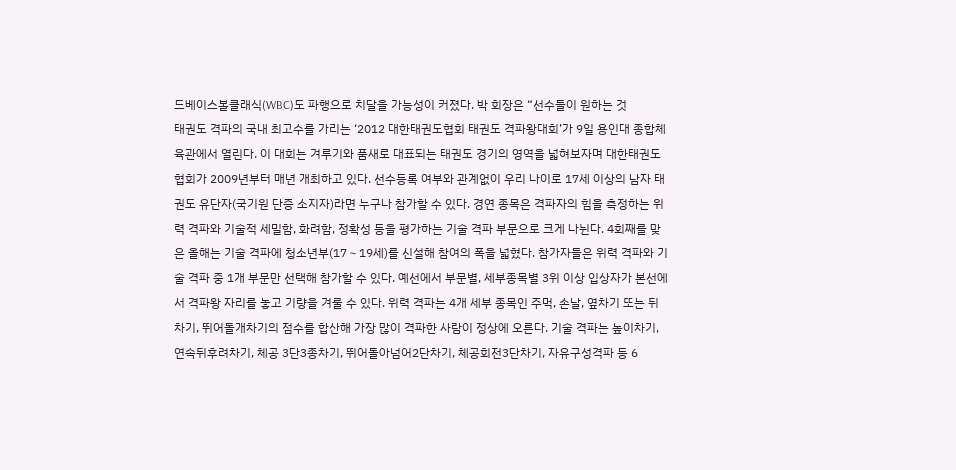드베이스볼클래식(WBC)도 파행으로 치달을 가능성이 커졌다. 박 회장은 “선수들이 원하는 것
태권도 격파의 국내 최고수를 가리는 ‘2012 대한태권도협회 태권도 격파왕대회’가 9일 용인대 종합체육관에서 열린다. 이 대회는 겨루기와 품새로 대표되는 태권도 경기의 영역을 넓혀보자며 대한태권도협회가 2009년부터 매년 개최하고 있다. 선수등록 여부와 관계없이 우리 나이로 17세 이상의 남자 태권도 유단자(국기원 단증 소지자)라면 누구나 참가할 수 있다. 경연 종목은 격파자의 힘을 측정하는 위력 격파와 기술적 세밀함, 화려함, 정확성 등을 평가하는 기술 격파 부문으로 크게 나뉜다. 4회째를 맞은 올해는 기술 격파에 청소년부(17∼19세)를 신설해 참여의 폭을 넓혔다. 참가자들은 위력 격파와 기술 격파 중 1개 부문만 선택해 참가할 수 있다. 예선에서 부문별, 세부종목별 3위 이상 입상자가 본선에서 격파왕 자리를 놓고 기량을 겨룰 수 있다. 위력 격파는 4개 세부 종목인 주먹, 손날, 옆차기 또는 뒤차기, 뛰어돌개차기의 점수를 합산해 가장 많이 격파한 사람이 정상에 오른다. 기술 격파는 높이차기, 연속뒤후려차기, 체공 3단3종차기, 뛰어돌아넘어2단차기, 체공회전3단차기, 자유구성격파 등 6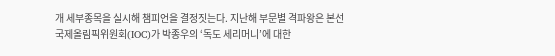개 세부종목을 실시해 챔피언을 결정짓는다. 지난해 부문별 격파왕은 본선
국제올림픽위원회(IOC)가 박종우의 ‘독도 세리머니’에 대한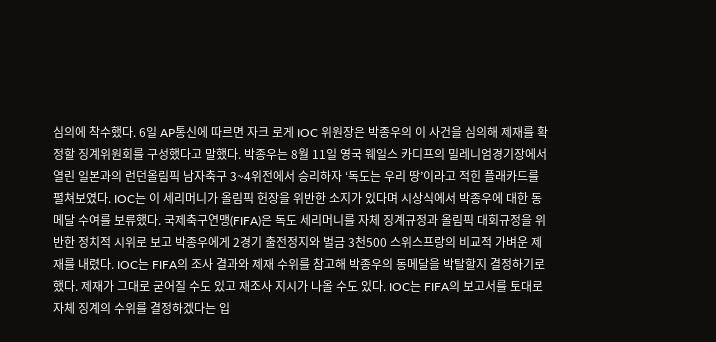심의에 착수했다. 6일 AP통신에 따르면 자크 로게 IOC 위원장은 박종우의 이 사건을 심의해 제재를 확정할 징계위원회를 구성했다고 말했다. 박종우는 8월 11일 영국 웨일스 카디프의 밀레니엄경기장에서 열린 일본과의 런던올림픽 남자축구 3~4위전에서 승리하자 ‘독도는 우리 땅’이라고 적힌 플래카드를 펼쳐보였다. IOC는 이 세리머니가 올림픽 헌장을 위반한 소지가 있다며 시상식에서 박종우에 대한 동메달 수여를 보류했다. 국제축구연맹(FIFA)은 독도 세리머니를 자체 징계규정과 올림픽 대회규정을 위반한 정치적 시위로 보고 박종우에게 2경기 출전정지와 벌금 3천500 스위스프랑의 비교적 가벼운 제재를 내렸다. IOC는 FIFA의 조사 결과와 제재 수위를 참고해 박종우의 동메달을 박탈할지 결정하기로 했다. 제재가 그대로 굳어질 수도 있고 재조사 지시가 나올 수도 있다. IOC는 FIFA의 보고서를 토대로 자체 징계의 수위를 결정하겠다는 입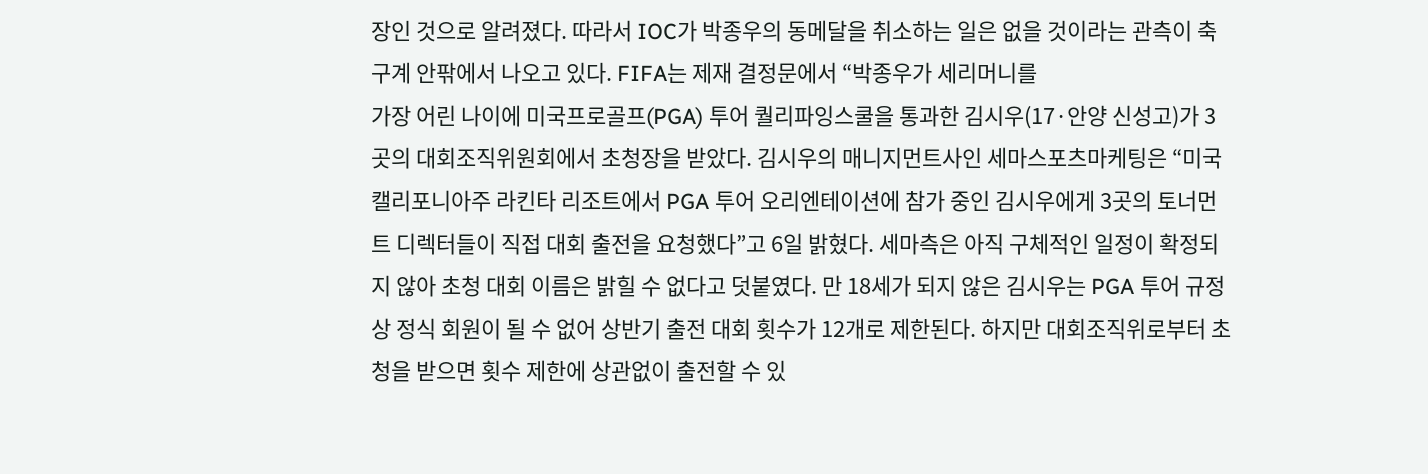장인 것으로 알려졌다. 따라서 IOC가 박종우의 동메달을 취소하는 일은 없을 것이라는 관측이 축구계 안팎에서 나오고 있다. FIFA는 제재 결정문에서 “박종우가 세리머니를
가장 어린 나이에 미국프로골프(PGA) 투어 퀄리파잉스쿨을 통과한 김시우(17·안양 신성고)가 3곳의 대회조직위원회에서 초청장을 받았다. 김시우의 매니지먼트사인 세마스포츠마케팅은 “미국 캘리포니아주 라킨타 리조트에서 PGA 투어 오리엔테이션에 참가 중인 김시우에게 3곳의 토너먼트 디렉터들이 직접 대회 출전을 요청했다”고 6일 밝혔다. 세마측은 아직 구체적인 일정이 확정되지 않아 초청 대회 이름은 밝힐 수 없다고 덧붙였다. 만 18세가 되지 않은 김시우는 PGA 투어 규정상 정식 회원이 될 수 없어 상반기 출전 대회 횟수가 12개로 제한된다. 하지만 대회조직위로부터 초청을 받으면 횟수 제한에 상관없이 출전할 수 있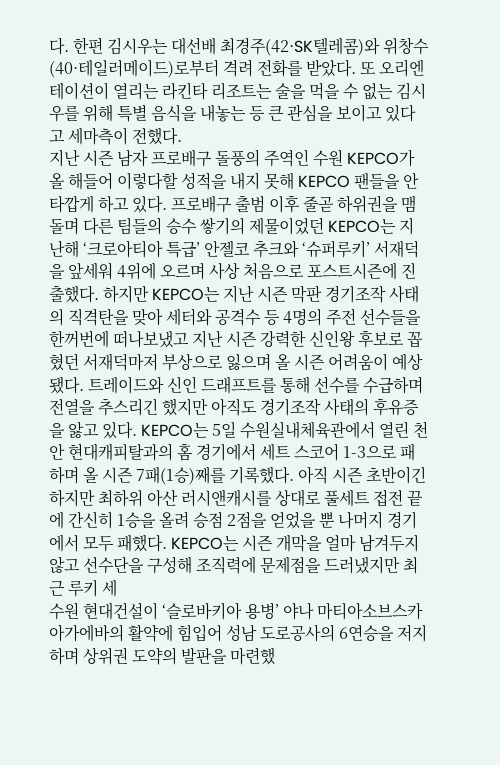다. 한편 김시우는 대선배 최경주(42·SK텔레콤)와 위창수(40·테일러메이드)로부터 격려 전화를 받았다. 또 오리엔테이션이 열리는 라킨타 리조트는 술을 먹을 수 없는 김시우를 위해 특별 음식을 내놓는 등 큰 관심을 보이고 있다고 세마측이 전했다.
지난 시즌 남자 프로배구 돌풍의 주역인 수원 KEPCO가 올 해들어 이렇다할 성적을 내지 못해 KEPCO 팬들을 안타깝게 하고 있다. 프로배구 출범 이후 줄곧 하위권을 맴돌며 다른 팀들의 승수 쌓기의 제물이었던 KEPCO는 지난해 ‘크로아티아 특급’ 안젤코 추크와 ‘슈퍼루키’ 서재덕을 앞세워 4위에 오르며 사상 처음으로 포스트시즌에 진출했다. 하지만 KEPCO는 지난 시즌 막판 경기조작 사태의 직격탄을 맞아 세터와 공격수 등 4명의 주전 선수들을 한꺼번에 떠나보냈고 지난 시즌 강력한 신인왕 후보로 꼽혔던 서재덕마저 부상으로 잃으며 올 시즌 어려움이 예상됐다. 트레이드와 신인 드래프트를 통해 선수를 수급하며 전열을 추스리긴 했지만 아직도 경기조작 사태의 후유증을 앓고 있다. KEPCO는 5일 수원실내체육관에서 열린 천안 현대캐피탈과의 홈 경기에서 세트 스코어 1-3으로 패하며 올 시즌 7패(1승)째를 기록했다. 아직 시즌 초반이긴 하지만 최하위 아산 러시앤캐시를 상대로 풀세트 접전 끝에 간신히 1승을 올려 승점 2점을 얻었을 뿐 나머지 경기에서 모두 패했다. KEPCO는 시즌 개막을 얼마 남겨두지 않고 선수단을 구성해 조직력에 문제점을 드러냈지만 최근 루키 세
수원 현대건설이 ‘슬로바키아 용병’ 야나 마티아소브스카 아가에바의 활약에 힘입어 성남 도로공사의 6연승을 저지하며 상위권 도약의 발판을 마련했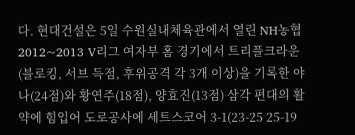다. 현대건설은 5일 수원실내체육관에서 열린 NH농협 2012~2013 V리그 여자부 홈 경기에서 트리플크라운(블로킹, 서브 득점, 후위공격 각 3개 이상)을 기록한 야나(24점)와 황연주(18점), 양효진(13점) 삼각 편대의 활약에 힘입어 도로공사에 세트스코어 3-1(23-25 25-19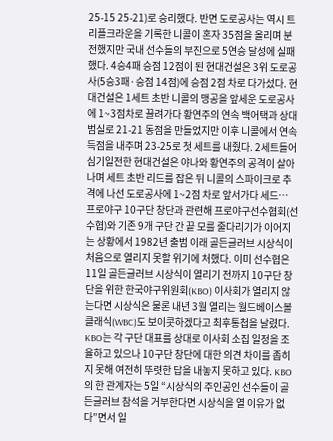25-15 25-21)로 승리했다. 반면 도로공사는 역시 트리플크라운을 기록한 니콜이 혼자 35점을 올리며 분전했지만 국내 선수들의 부진으로 5연승 달성에 실패했다. 4승4패 승점 12점이 된 현대건설은 3위 도로공사(5승3패·승점 14점)에 승점 2점 차로 다가섰다. 현대건설은 1세트 초반 니콜의 맹공을 앞세운 도로공사에 1~3점차로 끌려가다 황연주의 연속 백어택과 상대 범실로 21-21 동점을 만들었지만 이후 니콜에서 연속 득점을 내주며 23-25로 첫 세트를 내줬다. 2세트들어 심기일전한 현대건설은 야나와 황연주의 공격이 살아나며 세트 초반 리드를 잡은 뒤 니콜의 스파이크로 추격에 나선 도로공사에 1~2점 차로 앞서가다 세드…
프로야구 10구단 창단과 관련해 프로야구선수협회(선수협)와 기존 9개 구단 간 끝 모를 줄다리기가 이어지는 상황에서 1982년 출범 이래 골든글러브 시상식이 처음으로 열리지 못할 위기에 처했다. 이미 선수협은 11일 골든글러브 시상식이 열리기 전까지 10구단 창단을 위한 한국야구위원회(KBO) 이사회가 열리지 않는다면 시상식은 물론 내년 3월 열리는 월드베이스볼클래식(WBC)도 보이콧하겠다고 최후통첩을 날렸다. KBO는 각 구단 대표를 상대로 이사회 소집 일정을 조율하고 있으나 10구단 창단에 대한 의견 차이를 좁히지 못해 여전히 뚜렷한 답을 내놓지 못하고 있다. KBO의 한 관계자는 5일 “시상식의 주인공인 선수들이 골든글러브 참석을 거부한다면 시상식을 열 이유가 없다”면서 일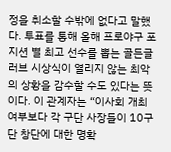정을 취소할 수밖에 없다고 말했다. 투표를 통해 올해 프로야구 포지션 별 최고 선수를 뽑는 골든글러브 시상식이 열리지 않는 최악의 상황을 감수할 수도 있다는 뜻이다. 이 관계자는 “이사회 개최 여부보다 각 구단 사장들이 10구단 창단에 대한 명확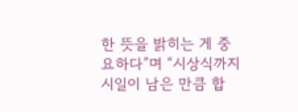한 뜻을 밝히는 게 중요하다”며 “시상식까지 시일이 남은 만큼 합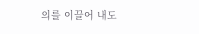의를 이끌어 내도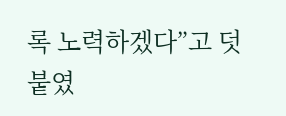록 노력하겠다”고 덧붙였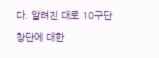다. 알려진 대로 10구단 창단에 대한